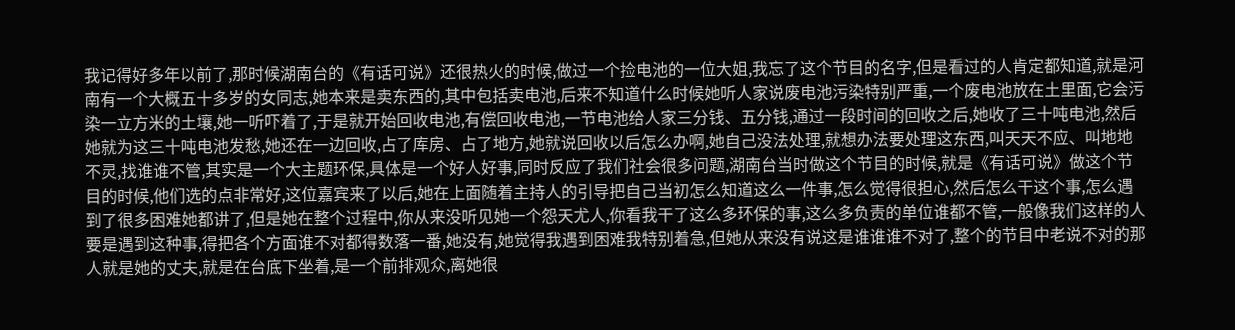我记得好多年以前了,那时候湖南台的《有话可说》还很热火的时候,做过一个捡电池的一位大姐,我忘了这个节目的名字,但是看过的人肯定都知道,就是河南有一个大概五十多岁的女同志,她本来是卖东西的,其中包括卖电池,后来不知道什么时候她听人家说废电池污染特别严重,一个废电池放在土里面,它会污染一立方米的土壤,她一听吓着了,于是就开始回收电池,有偿回收电池,一节电池给人家三分钱、五分钱,通过一段时间的回收之后,她收了三十吨电池,然后她就为这三十吨电池发愁,她还在一边回收,占了库房、占了地方,她就说回收以后怎么办啊,她自己没法处理,就想办法要处理这东西,叫天天不应、叫地地不灵,找谁谁不管,其实是一个大主题环保,具体是一个好人好事,同时反应了我们社会很多问题,湖南台当时做这个节目的时候,就是《有话可说》做这个节目的时候,他们选的点非常好,这位嘉宾来了以后,她在上面随着主持人的引导把自己当初怎么知道这么一件事,怎么觉得很担心,然后怎么干这个事,怎么遇到了很多困难她都讲了,但是她在整个过程中,你从来没听见她一个怨天尤人,你看我干了这么多环保的事,这么多负责的单位谁都不管,一般像我们这样的人要是遇到这种事,得把各个方面谁不对都得数落一番,她没有,她觉得我遇到困难我特别着急,但她从来没有说这是谁谁谁不对了,整个的节目中老说不对的那人就是她的丈夫,就是在台底下坐着,是一个前排观众,离她很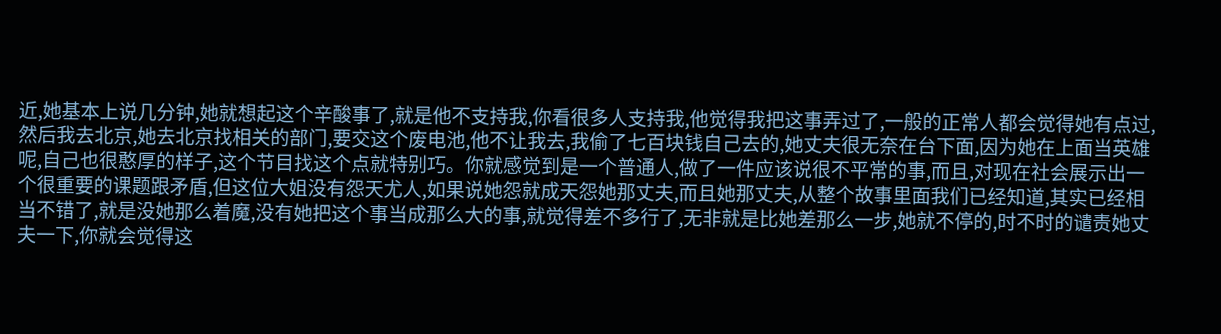近,她基本上说几分钟,她就想起这个辛酸事了,就是他不支持我,你看很多人支持我,他觉得我把这事弄过了,一般的正常人都会觉得她有点过,然后我去北京,她去北京找相关的部门,要交这个废电池,他不让我去,我偷了七百块钱自己去的,她丈夫很无奈在台下面,因为她在上面当英雄呢,自己也很憨厚的样子,这个节目找这个点就特别巧。你就感觉到是一个普通人,做了一件应该说很不平常的事,而且,对现在社会展示出一个很重要的课题跟矛盾,但这位大姐没有怨天尤人,如果说她怨就成天怨她那丈夫,而且她那丈夫,从整个故事里面我们已经知道,其实已经相当不错了,就是没她那么着魔,没有她把这个事当成那么大的事,就觉得差不多行了,无非就是比她差那么一步,她就不停的,时不时的谴责她丈夫一下,你就会觉得这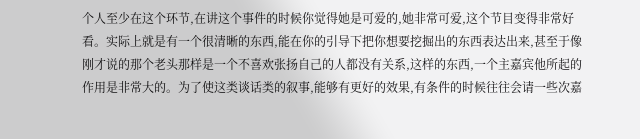个人至少在这个环节,在讲这个事件的时候你觉得她是可爱的,她非常可爱,这个节目变得非常好看。实际上就是有一个很清晰的东西,能在你的引导下把你想要挖掘出的东西表达出来,甚至于像刚才说的那个老头那样是一个不喜欢张扬自己的人都没有关系,这样的东西,一个主嘉宾他所起的作用是非常大的。为了使这类谈话类的叙事,能够有更好的效果,有条件的时候往往会请一些次嘉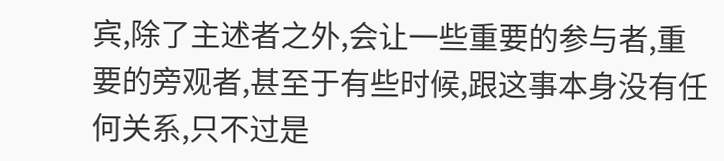宾,除了主述者之外,会让一些重要的参与者,重要的旁观者,甚至于有些时候,跟这事本身没有任何关系,只不过是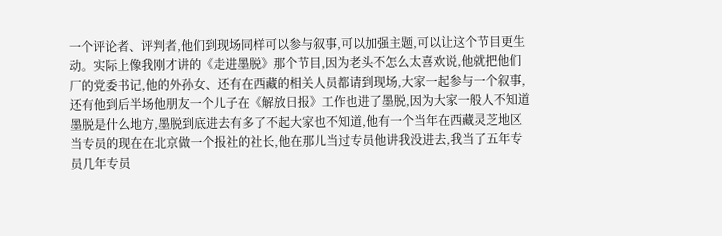一个评论者、评判者,他们到现场同样可以参与叙事,可以加强主题,可以让这个节目更生动。实际上像我刚才讲的《走进墨脱》那个节目,因为老头不怎么太喜欢说,他就把他们厂的党委书记,他的外孙女、还有在西藏的相关人员都请到现场,大家一起参与一个叙事,还有他到后半场他朋友一个儿子在《解放日报》工作也进了墨脱,因为大家一般人不知道墨脱是什么地方,墨脱到底进去有多了不起大家也不知道,他有一个当年在西藏灵芝地区当专员的现在在北京做一个报社的社长,他在那儿当过专员他讲我没进去,我当了五年专员几年专员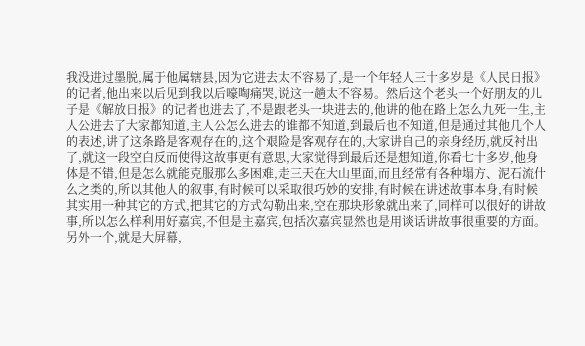我没进过墨脱,属于他属辖县,因为它进去太不容易了,是一个年轻人三十多岁是《人民日报》的记者,他出来以后见到我以后嚎啕痛哭,说这一趟太不容易。然后这个老头一个好朋友的儿子是《解放日报》的记者也进去了,不是跟老头一块进去的,他讲的他在路上怎么九死一生,主人公进去了大家都知道,主人公怎么进去的谁都不知道,到最后也不知道,但是通过其他几个人的表述,讲了这条路是客观存在的,这个艰险是客观存在的,大家讲自己的亲身经历,就反衬出了,就这一段空白反而使得这故事更有意思,大家觉得到最后还是想知道,你看七十多岁,他身体是不错,但是怎么就能克服那么多困难,走三天在大山里面,而且经常有各种塌方、泥石流什么之类的,所以其他人的叙事,有时候可以采取很巧妙的安排,有时候在讲述故事本身,有时候其实用一种其它的方式,把其它的方式勾勒出来,空在那块形象就出来了,同样可以很好的讲故事,所以怎么样利用好嘉宾,不但是主嘉宾,包括次嘉宾显然也是用谈话讲故事很重要的方面。
另外一个,就是大屏幕,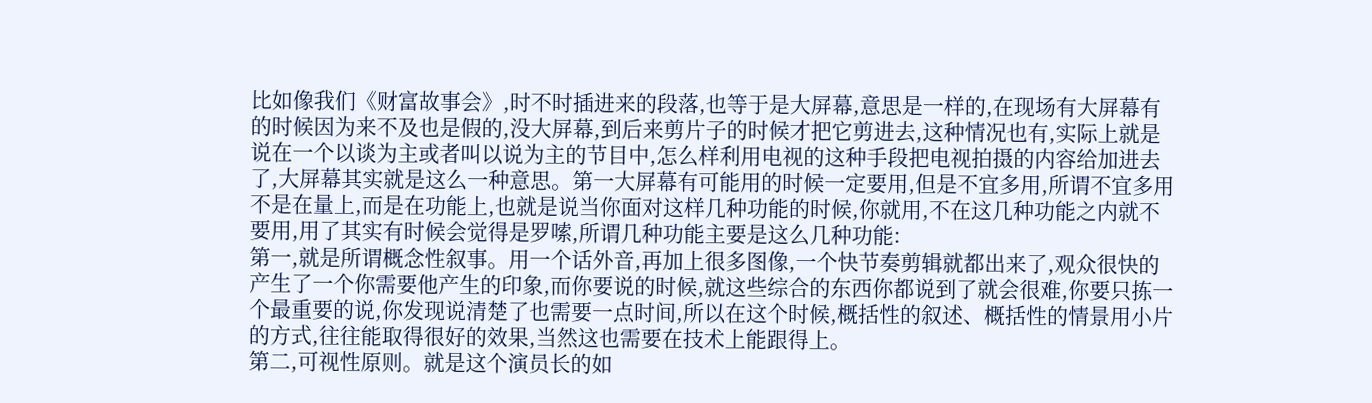比如像我们《财富故事会》,时不时插进来的段落,也等于是大屏幕,意思是一样的,在现场有大屏幕有的时候因为来不及也是假的,没大屏幕,到后来剪片子的时候才把它剪进去,这种情况也有,实际上就是说在一个以谈为主或者叫以说为主的节目中,怎么样利用电视的这种手段把电视拍摄的内容给加进去了,大屏幕其实就是这么一种意思。第一大屏幕有可能用的时候一定要用,但是不宜多用,所谓不宜多用不是在量上,而是在功能上,也就是说当你面对这样几种功能的时候,你就用,不在这几种功能之内就不要用,用了其实有时候会觉得是罗嗦,所谓几种功能主要是这么几种功能:
第一,就是所谓概念性叙事。用一个话外音,再加上很多图像,一个快节奏剪辑就都出来了,观众很快的产生了一个你需要他产生的印象,而你要说的时候,就这些综合的东西你都说到了就会很难,你要只拣一个最重要的说,你发现说清楚了也需要一点时间,所以在这个时候,概括性的叙述、概括性的情景用小片的方式,往往能取得很好的效果,当然这也需要在技术上能跟得上。
第二,可视性原则。就是这个演员长的如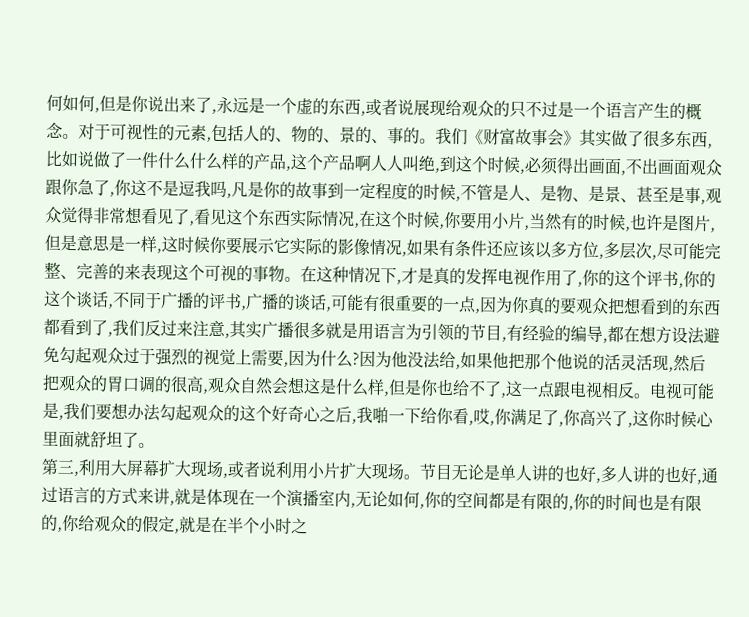何如何,但是你说出来了,永远是一个虚的东西,或者说展现给观众的只不过是一个语言产生的概念。对于可视性的元素,包括人的、物的、景的、事的。我们《财富故事会》其实做了很多东西,比如说做了一件什么什么样的产品,这个产品啊人人叫绝,到这个时候,必须得出画面,不出画面观众跟你急了,你这不是逗我吗,凡是你的故事到一定程度的时候,不管是人、是物、是景、甚至是事,观众觉得非常想看见了,看见这个东西实际情况,在这个时候,你要用小片,当然有的时候,也许是图片,但是意思是一样,这时候你要展示它实际的影像情况,如果有条件还应该以多方位,多层次,尽可能完整、完善的来表现这个可视的事物。在这种情况下,才是真的发挥电视作用了,你的这个评书,你的这个谈话,不同于广播的评书,广播的谈话,可能有很重要的一点,因为你真的要观众把想看到的东西都看到了,我们反过来注意,其实广播很多就是用语言为引领的节目,有经验的编导,都在想方设法避免勾起观众过于强烈的视觉上需要,因为什么?因为他没法给,如果他把那个他说的活灵活现,然后把观众的胃口调的很高,观众自然会想这是什么样,但是你也给不了,这一点跟电视相反。电视可能是,我们要想办法勾起观众的这个好奇心之后,我啪一下给你看,哎,你满足了,你高兴了,这你时候心里面就舒坦了。
第三,利用大屏幕扩大现场,或者说利用小片扩大现场。节目无论是单人讲的也好,多人讲的也好,通过语言的方式来讲,就是体现在一个演播室内,无论如何,你的空间都是有限的,你的时间也是有限的,你给观众的假定,就是在半个小时之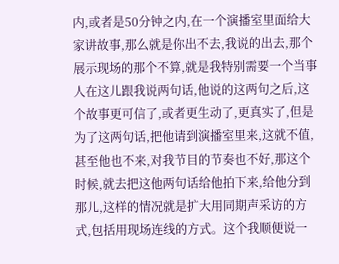内,或者是50分钟之内,在一个演播室里面给大家讲故事,那么就是你出不去,我说的出去,那个展示现场的那个不算,就是我特别需要一个当事人在这儿跟我说两句话,他说的这两句之后,这个故事更可信了,或者更生动了,更真实了,但是为了这两句话,把他请到演播室里来,这就不值,甚至他也不来,对我节目的节奏也不好,那这个时候,就去把这他两句话给他拍下来,给他分到那儿,这样的情况就是扩大用同期声采访的方式,包括用现场连线的方式。这个我顺便说一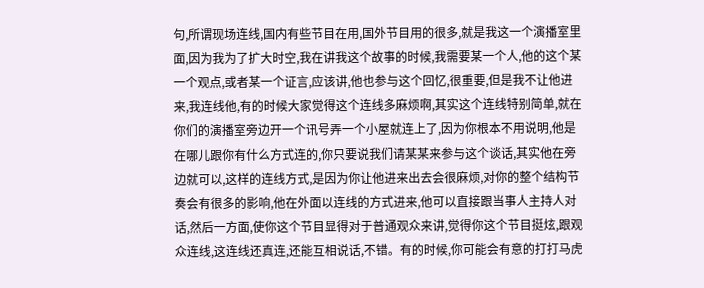句,所谓现场连线,国内有些节目在用,国外节目用的很多,就是我这一个演播室里面,因为我为了扩大时空,我在讲我这个故事的时候,我需要某一个人,他的这个某一个观点,或者某一个证言,应该讲,他也参与这个回忆,很重要,但是我不让他进来,我连线他,有的时候大家觉得这个连线多麻烦啊,其实这个连线特别简单,就在你们的演播室旁边开一个讯号弄一个小屋就连上了,因为你根本不用说明,他是在哪儿跟你有什么方式连的,你只要说我们请某某来参与这个谈话,其实他在旁边就可以,这样的连线方式,是因为你让他进来出去会很麻烦,对你的整个结构节奏会有很多的影响,他在外面以连线的方式进来,他可以直接跟当事人主持人对话,然后一方面,使你这个节目显得对于普通观众来讲,觉得你这个节目挺炫,跟观众连线,这连线还真连,还能互相说话,不错。有的时候,你可能会有意的打打马虎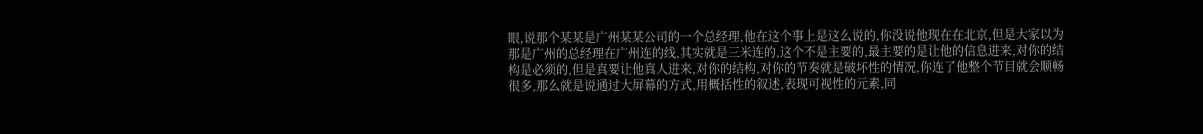眼,说那个某某是广州某某公司的一个总经理,他在这个事上是这么说的,你没说他现在在北京,但是大家以为那是广州的总经理在广州连的线,其实就是三米连的,这个不是主要的,最主要的是让他的信息进来,对你的结构是必须的,但是真要让他真人进来,对你的结构,对你的节奏就是破坏性的情况,你连了他整个节目就会顺畅很多,那么就是说通过大屏幕的方式,用概括性的叙述,表现可视性的元素,同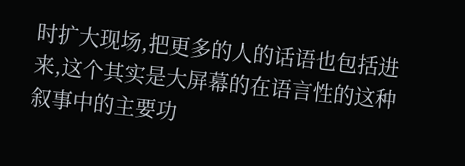时扩大现场,把更多的人的话语也包括进来,这个其实是大屏幕的在语言性的这种叙事中的主要功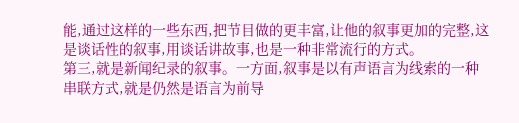能,通过这样的一些东西,把节目做的更丰富,让他的叙事更加的完整,这是谈话性的叙事,用谈话讲故事,也是一种非常流行的方式。
第三,就是新闻纪录的叙事。一方面,叙事是以有声语言为线索的一种串联方式,就是仍然是语言为前导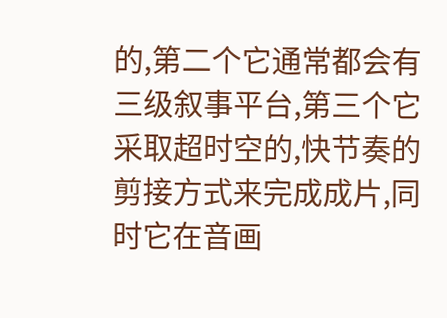的,第二个它通常都会有三级叙事平台,第三个它采取超时空的,快节奏的剪接方式来完成成片,同时它在音画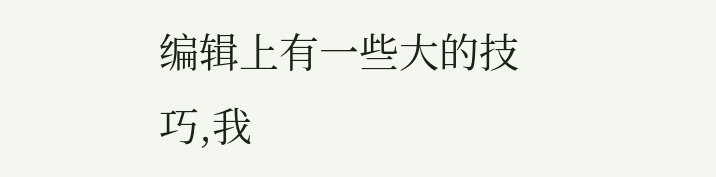编辑上有一些大的技巧,我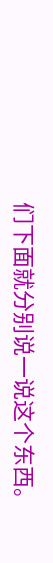们下面就分别说一说这个东西。